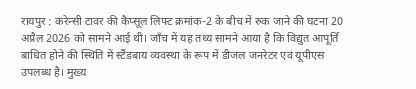रायपुर : करेन्सी टावर की कैप्सूल लिफ्ट क्रमांक-2 के बीच में रुक जाने की घटना 20 अप्रैल 2026 को सामने आई थी। जाँच में यह तथ्य सामने आया है कि विद्युत आपूर्ति बाधित होने की स्थिति में स्टैंडबाय व्यवस्था के रूप में डीजल जनरेटर एवं यूपीएस उपलब्ध है। मुख्य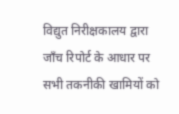विद्युत निरीक्षकालय द्वारा जाँच रिपोर्ट के आधार पर सभी तकनीकी खामियों को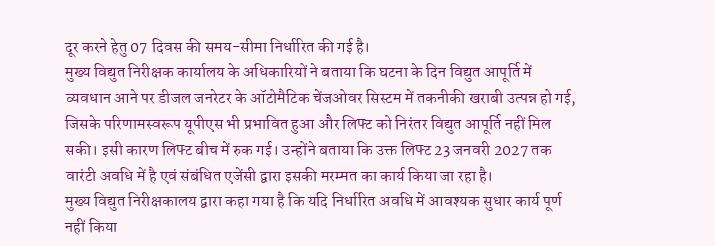दूर करने हेतु 07 दिवस की समय-सीमा निर्धारित की गई है।
मुख्य विद्युत निरीक्षक कार्यालय के अधिकारियों ने बताया कि घटना के दिन विद्युत आपूर्ति में व्यवधान आने पर डीजल जनरेटर के ऑटोमैटिक चेंजओवर सिस्टम में तकनीकी खराबी उत्पन्न हो गई, जिसके परिणामस्वरूप यूपीएस भी प्रभावित हुआ और लिफ्ट को निरंतर विद्युत आपूर्ति नहीं मिल सकी। इसी कारण लिफ्ट बीच में रुक गई। उन्होंने बताया कि उक्त लिफ्ट 23 जनवरी 2027 तक वारंटी अवधि में है एवं संबंधित एजेंसी द्वारा इसकी मरम्मत का कार्य किया जा रहा है।
मुख्य विद्युत निरीक्षकालय द्वारा कहा गया है कि यदि निर्धारित अवधि में आवश्यक सुधार कार्य पूर्ण नहीं किया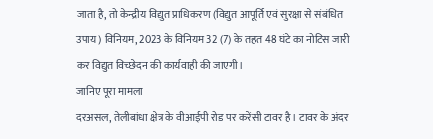जाता है, तो केन्द्रीय विद्युत प्राधिकरण (विद्युत आपूर्ति एवं सुरक्षा से संबंधित उपाय) विनियम, 2023 के विनियम 32 (7) के तहत 48 घंटे का नोटिस जारी कर विद्युत विच्छेदन की कार्यवाही की जाएगी।
जानिए पूरा मामला
दरअसल, तेलीबांधा क्षेत्र के वीआईपी रोड पर करेंसी टावर है। टावर के अंदर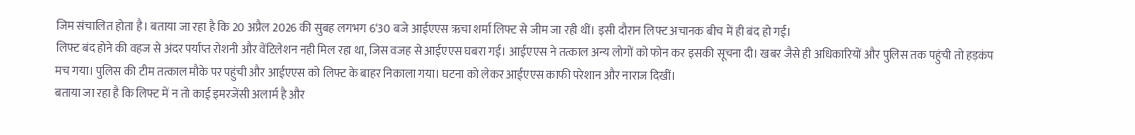जिम संचालित होता है। बताया जा रहा है कि 20 अप्रैल 2026 की सुबह लगभग 6‘30 बजे आईएएस ऋचा शर्मा लिफ्ट से जीम जा रही थीं। इसी दौरान लिफ्ट अचानक बीच में ही बंद हो गई।
लिफ्ट बंद होने की वहज से अंदर पर्याप्त रोशनी और वेंटिलेशन नही मिल रहा था, जिस वजह से आईएएस घबरा गई। आईएएस ने तत्काल अन्य लोगों को फोन कर इसकी सूचना दी। खबर जैसे ही अधिकारियों और पुलिस तक पहुंची तो हड़कंप मच गया। पुलिस की टीम तत्काल मौके पर पहुंची और आईएएस को लिफ्ट के बाहर निकाला गया। घटना को लेकर आईएएस काफी परेशान और नाराज दिखीं।
बताया जा रहा है कि लिफ्ट में न तो काई इमरजेंसी अलार्म है और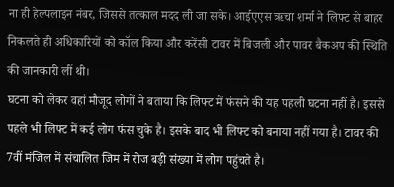ना ही हेल्पलाइन नंबर, जिससे तत्काल मदद ली जा सके। आईएएस ऋचा शर्मा ने लिफ्ट से बाहर निकलते ही अधिकारियों को कॉल किया और करेंसी टावर में बिजली और पावर बैकअप की स्थिति की जानकारी लीं थी।
घटना को लेकर वहां मौजूद लोगों ने बताया कि लिफ्ट में फंसने की यह पहली घटना नहीं है। इससे पहले भी लिफ्ट में कई लोग फंस चुके है। इसके बाद भी लिफ्ट को बनाया नहीं गया है। टावर की 7वीं मंजिल में संचालित जिम में रोज बड़ी संख्या में लोग पहुंचते है।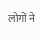लोगों ने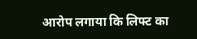आरोप लगाया कि लिफ्ट का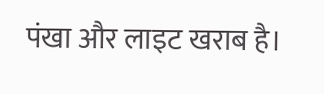पंखा और लाइट खराब है।